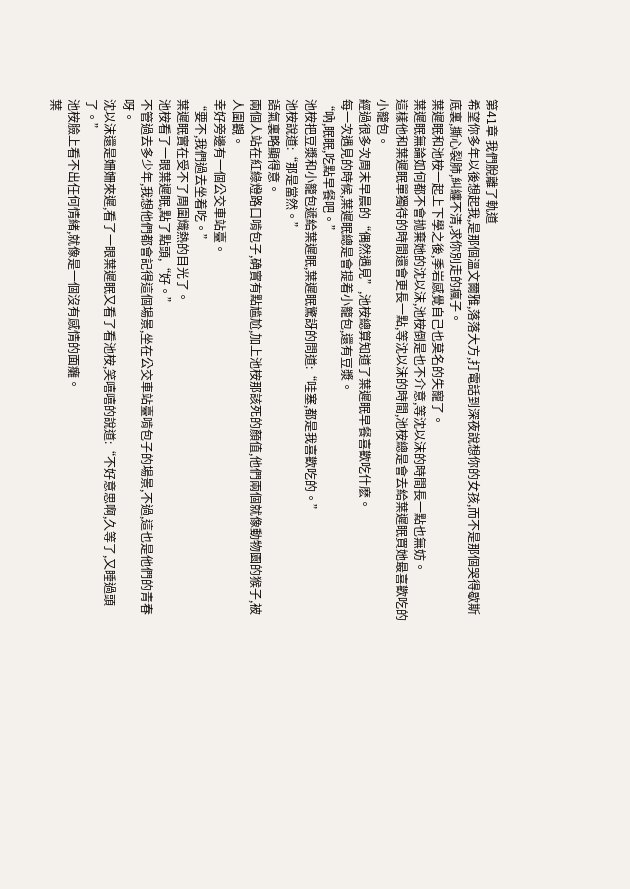第41章 我們脫離了軌道
希望你多年以後想起我,是那個溫文爾雅,落落大方,打電話到深夜說想你的女孩,而不是那個哭得歇斯底裏,撕心裂肺,糾纏不清,求你別走的瘋子。
葉遲眠和池桉一起上下學之後,季岩感覺自己也莫名的失寵了。
葉遲眠無論如何都不會抛棄她的沈以沫,池桉倒是也不介意,等沈以沫的時間長一點也無妨。
這樣他和葉遲眠單獨待的時間還會更長一點,等沈以沫的時間,池桉總是會去給葉遲眠買她最喜歡吃的小籠包。
經過很多次周末早晨的“偶然遇見”,池桉總算知道了葉遲眠早餐喜歡吃什麽。
每一次遇見的時候,葉遲眠總是會提着小籠包,還有豆漿。
“吶,眠眠,吃點早餐吧。”
池桉把豆漿和小籠包遞給葉遲眠,葉遲眠驚訝的問道:“哇塞,都是我喜歡吃的。”
池桉說道:“那是當然。”
語氣裏略顯得意。
兩個人站在紅綠燈路口啃包子,确實有點尴尬,加上池桉那該死的顏值,他們兩個就像動物園的猴子,被人圍觀。
幸好旁邊有一個公交車站臺。
“要不,我們過去坐着吃。”
葉遲眠實在受不了周圍熾熱的目光了。
池桉看了一眼葉遲眠,點了點頭,“好。”
不管過去多少年,我想他們都會記得這個場景,坐在公交車站臺啃包子的場景,不過,這也是他們的青春呀。
沈以沫還是姍姍來遲,看了一眼葉遲眠又看了看池桉,笑嘻嘻的說道:“不好意思啊,久等了,又睡過頭了。”
池桉臉上看不出任何情緒,就像是一個沒有感情的面癱。
葉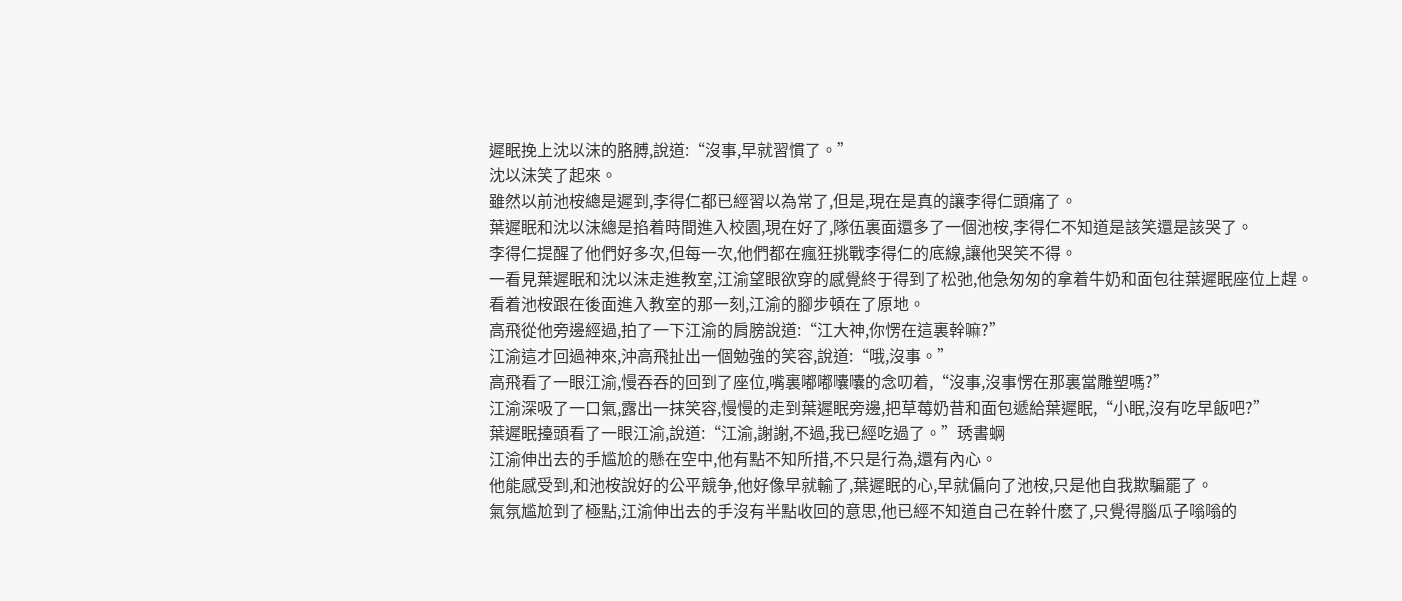遲眠挽上沈以沫的胳膊,說道:“沒事,早就習慣了。”
沈以沫笑了起來。
雖然以前池桉總是遲到,李得仁都已經習以為常了,但是,現在是真的讓李得仁頭痛了。
葉遲眠和沈以沫總是掐着時間進入校園,現在好了,隊伍裏面還多了一個池桉,李得仁不知道是該笑還是該哭了。
李得仁提醒了他們好多次,但每一次,他們都在瘋狂挑戰李得仁的底線,讓他哭笑不得。
一看見葉遲眠和沈以沫走進教室,江渝望眼欲穿的感覺終于得到了松弛,他急匆匆的拿着牛奶和面包往葉遲眠座位上趕。
看着池桉跟在後面進入教室的那一刻,江渝的腳步頓在了原地。
高飛從他旁邊經過,拍了一下江渝的肩膀說道:“江大神,你愣在這裏幹嘛?”
江渝這才回過神來,沖高飛扯出一個勉強的笑容,說道:“哦,沒事。”
高飛看了一眼江渝,慢吞吞的回到了座位,嘴裏嘟嘟囔囔的念叨着,“沒事,沒事愣在那裏當雕塑嗎?”
江渝深吸了一口氣,露出一抹笑容,慢慢的走到葉遲眠旁邊,把草莓奶昔和面包遞給葉遲眠,“小眠,沒有吃早飯吧?”
葉遲眠擡頭看了一眼江渝,說道:“江渝,謝謝,不過,我已經吃過了。”琇書蛧
江渝伸出去的手尴尬的懸在空中,他有點不知所措,不只是行為,還有內心。
他能感受到,和池桉說好的公平競争,他好像早就輸了,葉遲眠的心,早就偏向了池桉,只是他自我欺騙罷了。
氣氛尴尬到了極點,江渝伸出去的手沒有半點收回的意思,他已經不知道自己在幹什麽了,只覺得腦瓜子嗡嗡的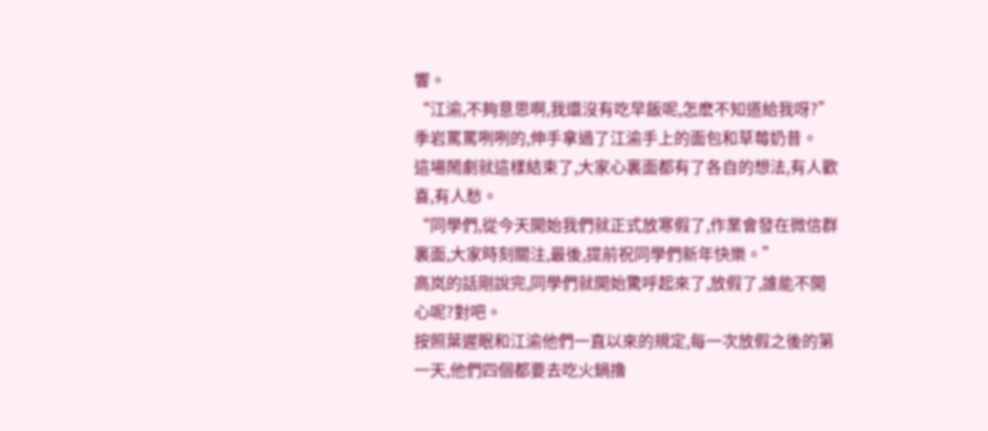響。
“江渝,不夠意思啊,我還沒有吃早飯呢,怎麽不知道給我呀?”
季岩罵罵咧咧的,伸手拿過了江渝手上的面包和草莓奶昔。
這場鬧劇就這樣結束了,大家心裏面都有了各自的想法,有人歡喜,有人愁。
“同學們,從今天開始我們就正式放寒假了,作業會發在微信群裏面,大家時刻關注,最後,提前祝同學們新年快樂。”
高岚的話剛說完,同學們就開始驚呼起來了,放假了,誰能不開心呢?對吧。
按照葉遲眠和江渝他們一直以來的規定,每一次放假之後的第一天,他們四個都要去吃火鍋撸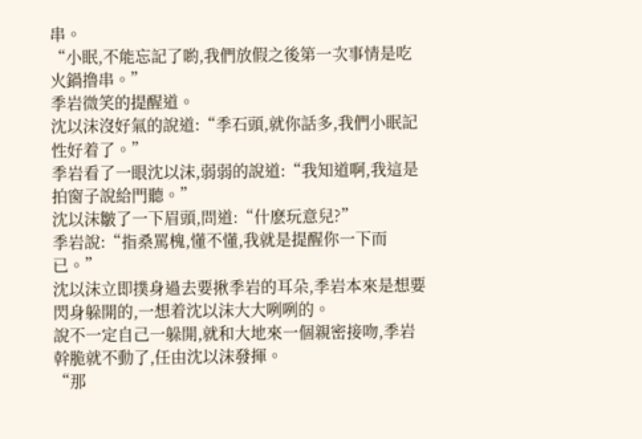串。
“小眠,不能忘記了喲,我們放假之後第一次事情是吃火鍋撸串。”
季岩微笑的提醒道。
沈以沫沒好氣的說道:“季石頭,就你話多,我們小眠記性好着了。”
季岩看了一眼沈以沫,弱弱的說道:“我知道啊,我這是拍窗子說給門聽。”
沈以沫皺了一下眉頭,問道:“什麽玩意兒?”
季岩說:“指桑罵槐,懂不懂,我就是提醒你一下而已。”
沈以沫立即撲身過去要揪季岩的耳朵,季岩本來是想要閃身躲開的,一想着沈以沫大大咧咧的。
說不一定自己一躲開,就和大地來一個親密接吻,季岩幹脆就不動了,任由沈以沫發揮。
“那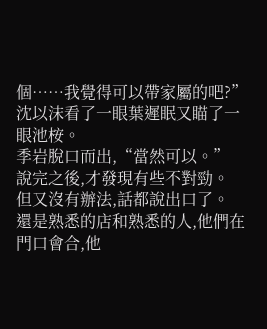個……我覺得可以帶家屬的吧?”
沈以沫看了一眼葉遲眠又瞄了一眼池桉。
季岩脫口而出,“當然可以。”
說完之後,才發現有些不對勁。
但又沒有辦法,話都說出口了。
還是熟悉的店和熟悉的人,他們在門口會合,他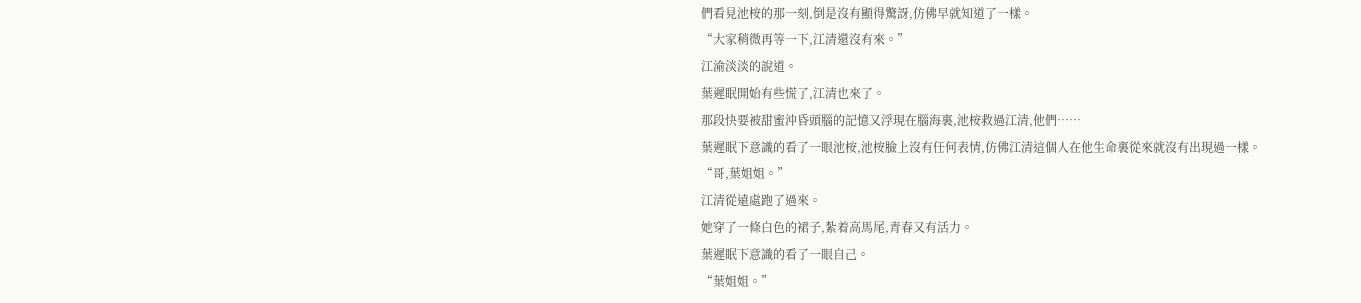們看見池桉的那一刻,倒是沒有顯得驚訝,仿佛早就知道了一樣。
“大家稍微再等一下,江清還沒有來。”
江渝淡淡的說道。
葉遲眠開始有些慌了,江清也來了。
那段快要被甜蜜沖昏頭腦的記憶又浮現在腦海裏,池桉救過江清,他們……
葉遲眠下意識的看了一眼池桉,池桉臉上沒有任何表情,仿佛江清這個人在他生命裏從來就沒有出現過一樣。
“哥,葉姐姐。”
江清從遠處跑了過來。
她穿了一條白色的裙子,紮着高馬尾,青春又有活力。
葉遲眠下意識的看了一眼自己。
“葉姐姐。”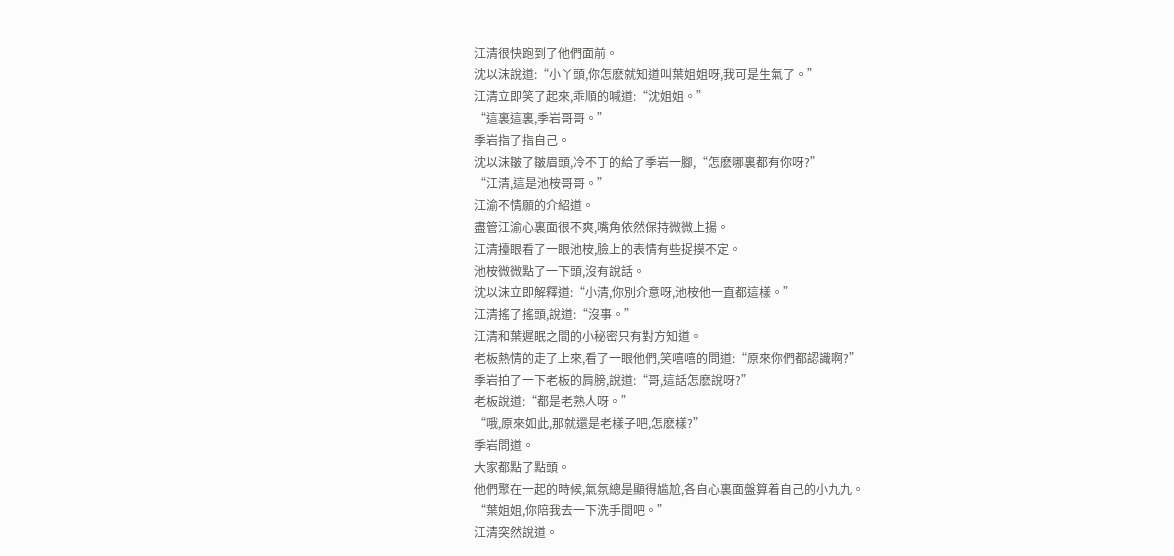江清很快跑到了他們面前。
沈以沫說道:“小丫頭,你怎麽就知道叫葉姐姐呀,我可是生氣了。”
江清立即笑了起來,乖順的喊道:“沈姐姐。”
“這裏這裏,季岩哥哥。”
季岩指了指自己。
沈以沫皺了皺眉頭,冷不丁的給了季岩一腳,“怎麽哪裏都有你呀?”
“江清,這是池桉哥哥。”
江渝不情願的介紹道。
盡管江渝心裏面很不爽,嘴角依然保持微微上揚。
江清擡眼看了一眼池桉,臉上的表情有些捉摸不定。
池桉微微點了一下頭,沒有說話。
沈以沫立即解釋道:“小清,你別介意呀,池桉他一直都這樣。”
江清搖了搖頭,說道:“沒事。”
江清和葉遲眠之間的小秘密只有對方知道。
老板熱情的走了上來,看了一眼他們,笑嘻嘻的問道:“原來你們都認識啊?”
季岩拍了一下老板的肩膀,說道:“哥,這話怎麽說呀?”
老板說道:“都是老熟人呀。”
“哦,原來如此,那就還是老樣子吧,怎麽樣?”
季岩問道。
大家都點了點頭。
他們聚在一起的時候,氣氛總是顯得尴尬,各自心裏面盤算着自己的小九九。
“葉姐姐,你陪我去一下洗手間吧。”
江清突然說道。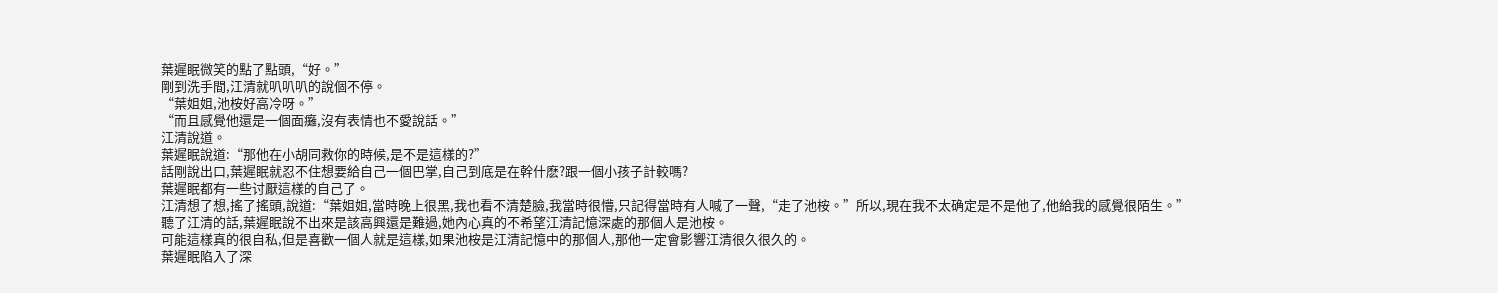葉遲眠微笑的點了點頭,“好。”
剛到洗手間,江清就叭叭叭的說個不停。
“葉姐姐,池桉好高冷呀。”
“而且感覺他還是一個面癱,沒有表情也不愛說話。”
江清說道。
葉遲眠說道:“那他在小胡同救你的時候,是不是這樣的?”
話剛說出口,葉遲眠就忍不住想要給自己一個巴掌,自己到底是在幹什麽?跟一個小孩子計較嗎?
葉遲眠都有一些讨厭這樣的自己了。
江清想了想,搖了搖頭,說道:“葉姐姐,當時晚上很黑,我也看不清楚臉,我當時很懵,只記得當時有人喊了一聲,“走了池桉。”所以,現在我不太确定是不是他了,他給我的感覺很陌生。”
聽了江清的話,葉遲眠說不出來是該高興還是難過,她內心真的不希望江清記憶深處的那個人是池桉。
可能這樣真的很自私,但是喜歡一個人就是這樣,如果池桉是江清記憶中的那個人,那他一定會影響江清很久很久的。
葉遲眠陷入了深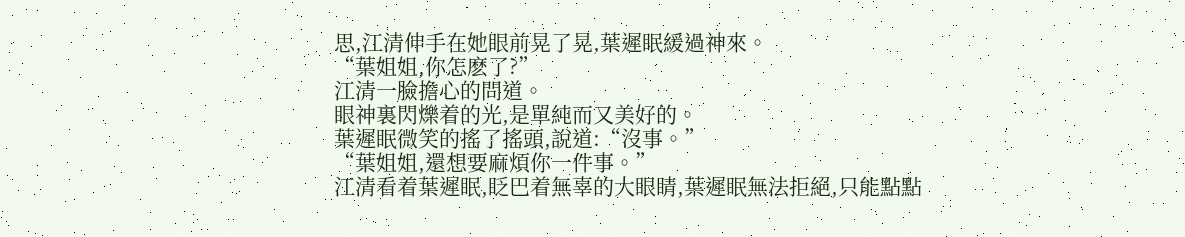思,江清伸手在她眼前晃了晃,葉遲眠緩過神來。
“葉姐姐,你怎麽了?”
江清一臉擔心的問道。
眼神裏閃爍着的光,是單純而又美好的。
葉遲眠微笑的搖了搖頭,說道:“沒事。”
“葉姐姐,還想要麻煩你一件事。”
江清看着葉遲眠,眨巴着無辜的大眼睛,葉遲眠無法拒絕,只能點點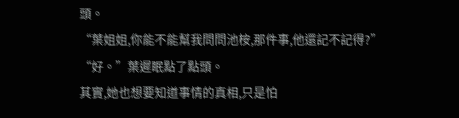頭。
“葉姐姐,你能不能幫我問問池桉,那件事,他還記不記得?”
“好。”葉遲眠點了點頭。
其實,她也想要知道事情的真相,只是怕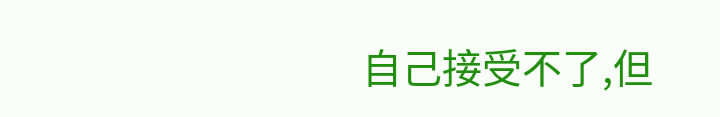自己接受不了,但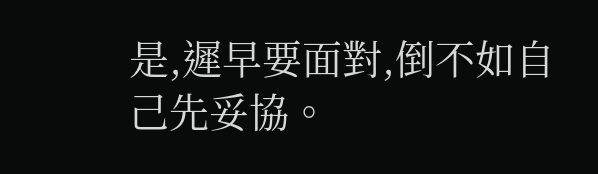是,遲早要面對,倒不如自己先妥協。